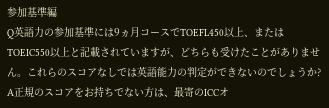参加基準編
Q英語力の参加基準には9ヵ月コースでTOEFL450以上、またはTOEIC550以上と記載されていますが、どちらも受けたことがありません。これらのスコアなしでは英語能力の判定ができないのでしょうか?
A正規のスコアをお持ちでない方は、最寄のICCオ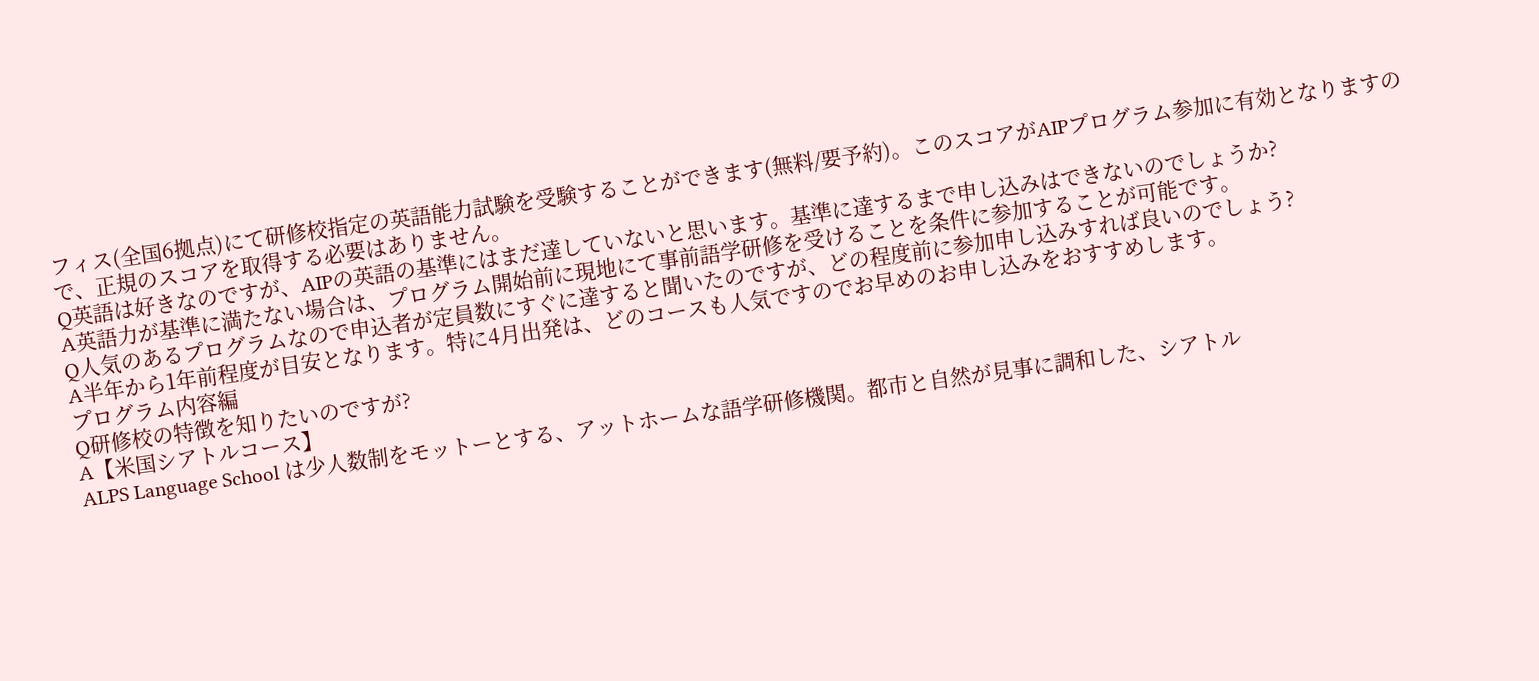フィス(全国6拠点)にて研修校指定の英語能力試験を受験することができます(無料/要予約)。このスコアがAIPプログラム参加に有効となりますので、正規のスコアを取得する必要はありません。
Q英語は好きなのですが、AIPの英語の基準にはまだ達していないと思います。基準に達するまで申し込みはできないのでしょうか?
A英語力が基準に満たない場合は、プログラム開始前に現地にて事前語学研修を受けることを条件に参加することが可能です。
Q人気のあるプログラムなので申込者が定員数にすぐに達すると聞いたのですが、どの程度前に参加申し込みすれば良いのでしょう?
A半年から1年前程度が目安となります。特に4月出発は、どのコースも人気ですのでお早めのお申し込みをおすすめします。
プログラム内容編
Q研修校の特徴を知りたいのですが?
A【米国シアトルコース】
ALPS Language School は少人数制をモットーとする、アットホームな語学研修機関。都市と自然が見事に調和した、シアトル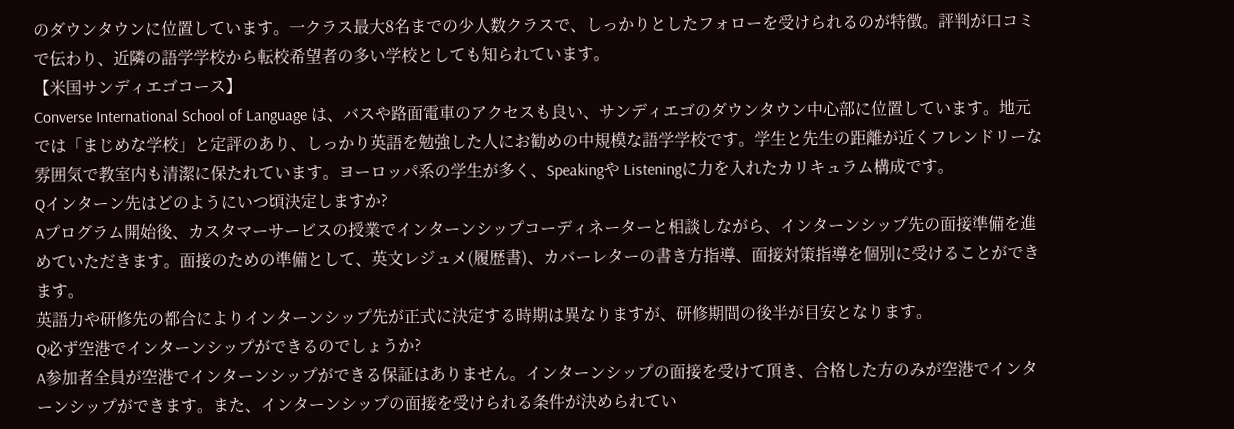のダウンタウンに位置しています。一クラス最大8名までの少人数クラスで、しっかりとしたフォローを受けられるのが特徴。評判が口コミで伝わり、近隣の語学学校から転校希望者の多い学校としても知られています。
【米国サンディエゴコース】
Converse International School of Language は、バスや路面電車のアクセスも良い、サンディエゴのダウンタウン中心部に位置しています。地元では「まじめな学校」と定評のあり、しっかり英語を勉強した人にお勧めの中規模な語学学校です。学生と先生の距離が近くフレンドリーな雰囲気で教室内も清潔に保たれています。ヨーロッパ系の学生が多く、Speakingや Listeningに力を入れたカリキュラム構成です。
Qインターン先はどのようにいつ頃決定しますか?
Aプログラム開始後、カスタマーサービスの授業でインターンシップコーディネーターと相談しながら、インターンシップ先の面接準備を進めていただきます。面接のための準備として、英文レジュメ(履歴書)、カバーレターの書き方指導、面接対策指導を個別に受けることができます。
英語力や研修先の都合によりインターンシップ先が正式に決定する時期は異なりますが、研修期間の後半が目安となります。
Q必ず空港でインターンシップができるのでしょうか?
A参加者全員が空港でインターンシップができる保証はありません。インターンシップの面接を受けて頂き、合格した方のみが空港でインターンシップができます。また、インターンシップの面接を受けられる条件が決められてい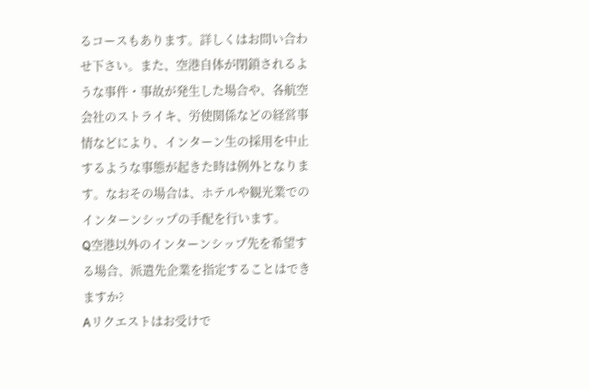るコースもあります。詳しくはお問い合わせ下さい。また、空港自体が閉鎖されるような事件・事故が発生した場合や、各航空会社のストライキ、労使関係などの経営事情などにより、インターン生の採用を中止するような事態が起きた時は例外となります。なおその場合は、ホテルや観光業でのインターンシップの手配を行います。
Q空港以外のインターンシップ先を希望する場合、派遣先企業を指定することはできますか?
Aリクエストはお受けで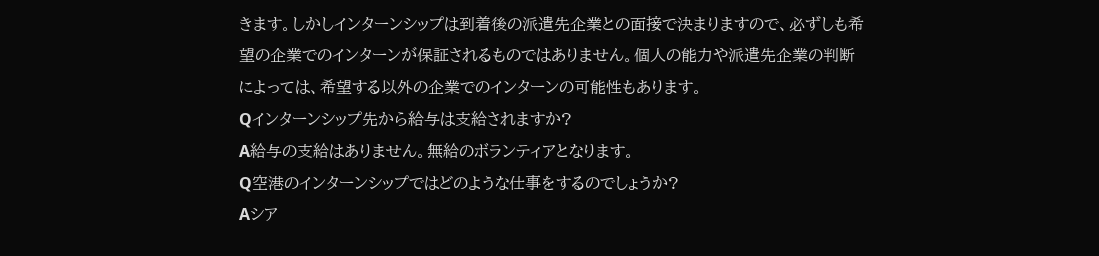きます。しかしインターンシップは到着後の派遣先企業との面接で決まりますので、必ずしも希望の企業でのインターンが保証されるものではありません。個人の能力や派遣先企業の判断によっては、希望する以外の企業でのインターンの可能性もあります。
Qインターンシップ先から給与は支給されますか?
A給与の支給はありません。無給のボランティアとなります。
Q空港のインターンシップではどのような仕事をするのでしょうか?
Aシア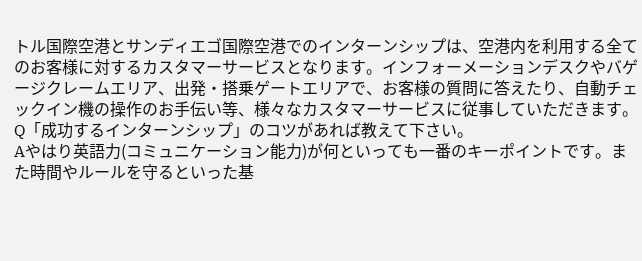トル国際空港とサンディエゴ国際空港でのインターンシップは、空港内を利用する全てのお客様に対するカスタマーサービスとなります。インフォーメーションデスクやバゲージクレームエリア、出発・搭乗ゲートエリアで、お客様の質問に答えたり、自動チェックイン機の操作のお手伝い等、様々なカスタマーサービスに従事していただきます。
Q「成功するインターンシップ」のコツがあれば教えて下さい。
Aやはり英語力(コミュニケーション能力)が何といっても一番のキーポイントです。また時間やルールを守るといった基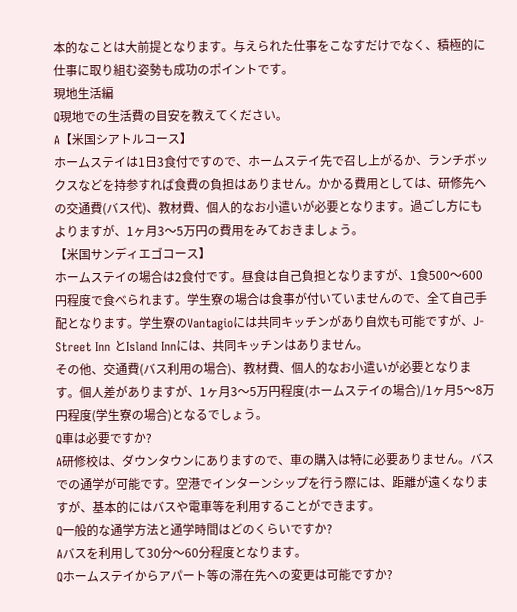本的なことは大前提となります。与えられた仕事をこなすだけでなく、積極的に仕事に取り組む姿勢も成功のポイントです。
現地生活編
Q現地での生活費の目安を教えてください。
A【米国シアトルコース】
ホームステイは1日3食付ですので、ホームステイ先で召し上がるか、ランチボックスなどを持参すれば食費の負担はありません。かかる費用としては、研修先への交通費(バス代)、教材費、個人的なお小遣いが必要となります。過ごし方にもよりますが、1ヶ月3〜5万円の費用をみておきましょう。
【米国サンディエゴコース】
ホームステイの場合は2食付です。昼食は自己負担となりますが、1食500〜600円程度で食べられます。学生寮の場合は食事が付いていませんので、全て自己手配となります。学生寮のVantagioには共同キッチンがあり自炊も可能ですが、J-Street Inn とIsland Innには、共同キッチンはありません。
その他、交通費(バス利用の場合)、教材費、個人的なお小遣いが必要となります。個人差がありますが、1ヶ月3〜5万円程度(ホームステイの場合)/1ヶ月5〜8万円程度(学生寮の場合)となるでしょう。
Q車は必要ですか?
A研修校は、ダウンタウンにありますので、車の購入は特に必要ありません。バスでの通学が可能です。空港でインターンシップを行う際には、距離が遠くなりますが、基本的にはバスや電車等を利用することができます。
Q一般的な通学方法と通学時間はどのくらいですか?
Aバスを利用して30分〜60分程度となります。
Qホームステイからアパート等の滞在先への変更は可能ですか?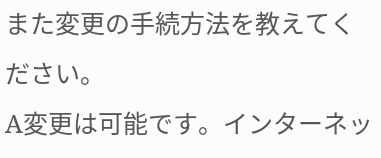また変更の手続方法を教えてください。
A変更は可能です。インターネッ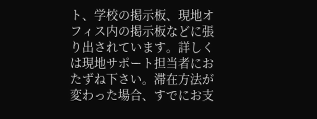ト、学校の掲示板、現地オフィス内の掲示板などに張り出されています。詳しくは現地サポート担当者におたずね下さい。滞在方法が変わった場合、すでにお支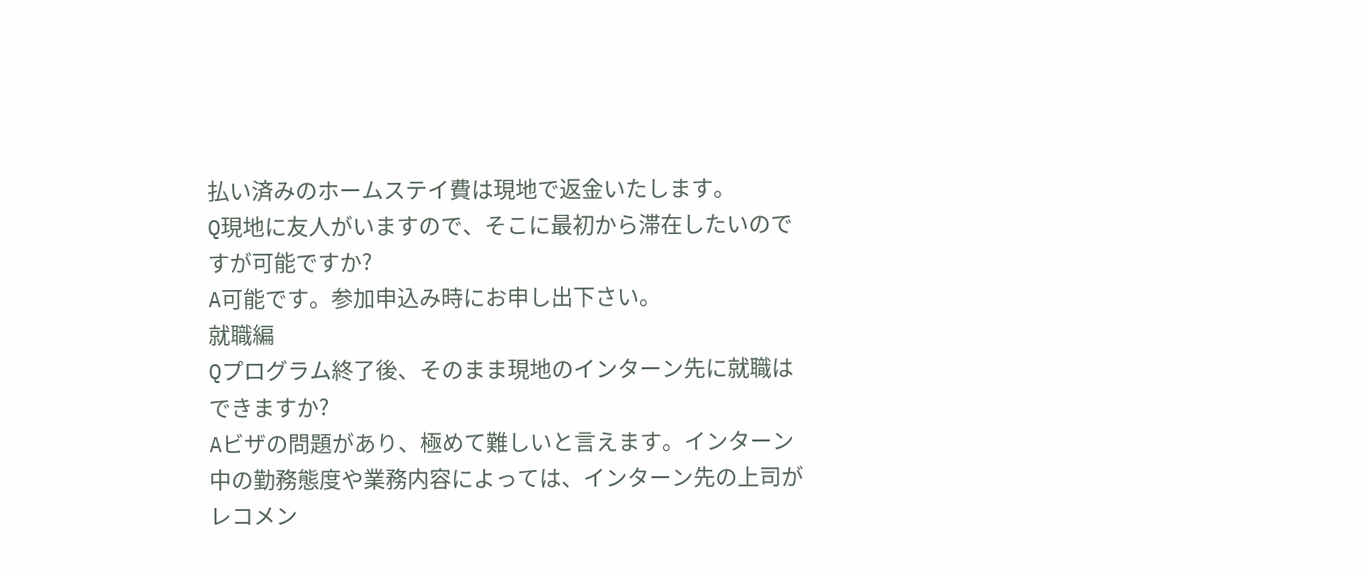払い済みのホームステイ費は現地で返金いたします。
Q現地に友人がいますので、そこに最初から滞在したいのですが可能ですか?
A可能です。参加申込み時にお申し出下さい。
就職編
Qプログラム終了後、そのまま現地のインターン先に就職はできますか?
Aビザの問題があり、極めて難しいと言えます。インターン中の勤務態度や業務内容によっては、インターン先の上司がレコメン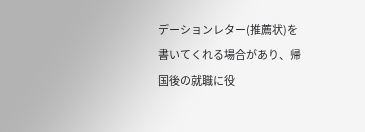デーションレター(推薦状)を書いてくれる場合があり、帰国後の就職に役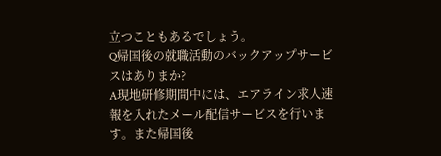立つこともあるでしょう。
Q帰国後の就職活動のバックアップサービスはありまか?
A現地研修期間中には、エアライン求人速報を入れたメール配信サービスを行います。また帰国後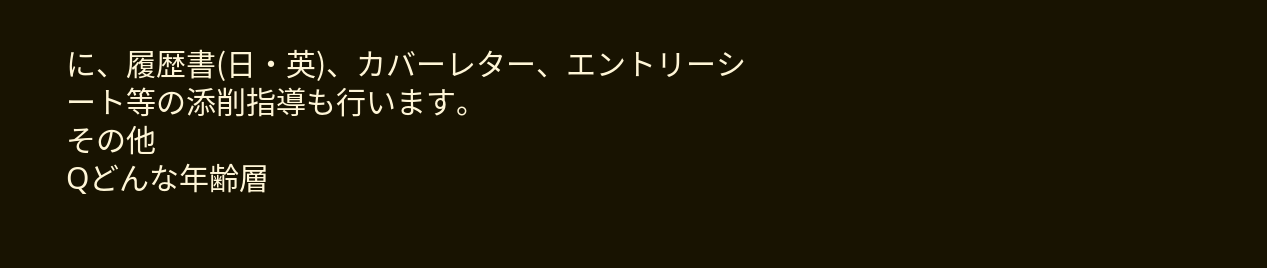に、履歴書(日・英)、カバーレター、エントリーシート等の添削指導も行います。
その他
Qどんな年齢層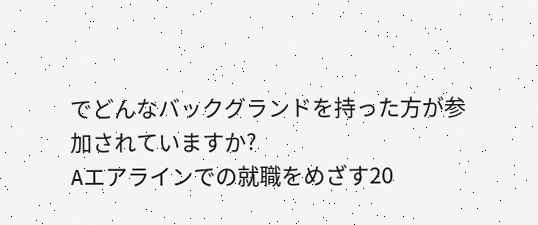でどんなバックグランドを持った方が参加されていますか?
Aエアラインでの就職をめざす20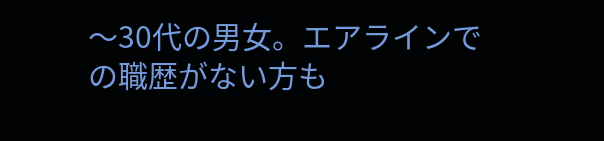〜30代の男女。エアラインでの職歴がない方も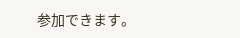参加できます。